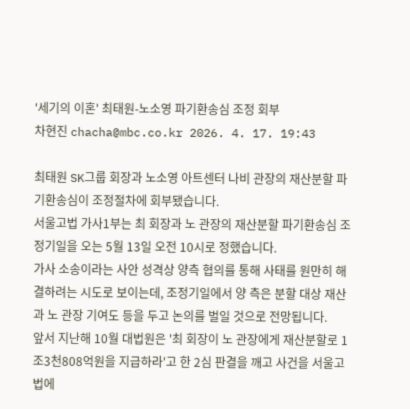'세기의 이혼' 최태원-노소영 파기환송심 조정 회부
차현진 chacha@mbc.co.kr 2026. 4. 17. 19:43

최태원 SK그룹 회장과 노소영 아트센터 나비 관장의 재산분할 파기환송심이 조정절차에 회부됐습니다.
서울고법 가사1부는 최 회장과 노 관장의 재산분할 파기환송심 조정기일을 오는 5월 13일 오전 10시로 정했습니다.
가사 소송이라는 사안 성격상 양측 협의를 통해 사태를 원만히 해결하려는 시도로 보이는데, 조정기일에서 양 측은 분할 대상 재산과 노 관장 기여도 등을 두고 논의를 벌일 것으로 전망됩니다.
앞서 지난해 10월 대법원은 '최 회장이 노 관장에게 재산분할로 1조3천808억원을 지급하라'고 한 2심 판결을 깨고 사건을 서울고법에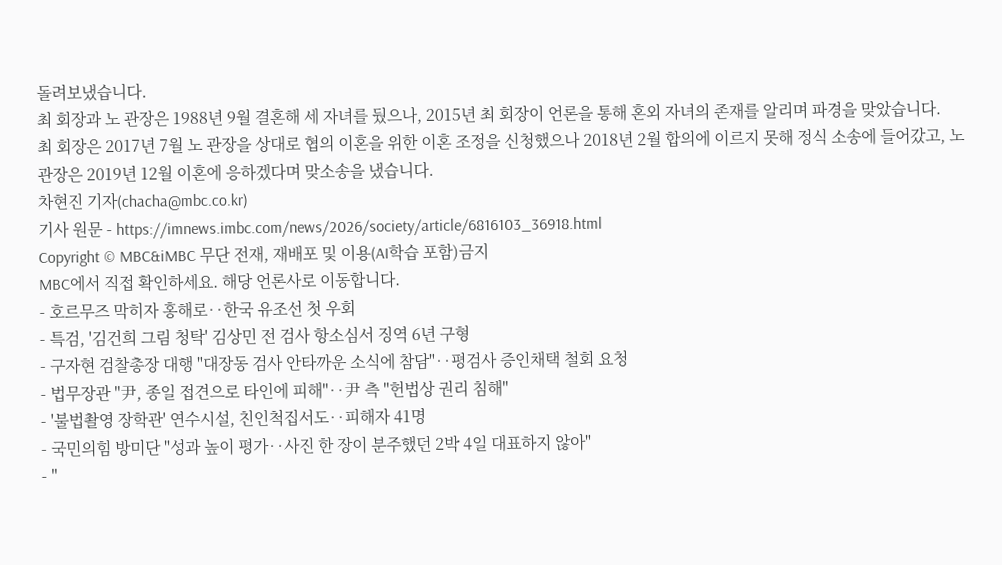돌려보냈습니다.
최 회장과 노 관장은 1988년 9월 결혼해 세 자녀를 뒀으나, 2015년 최 회장이 언론을 통해 혼외 자녀의 존재를 알리며 파경을 맞았습니다.
최 회장은 2017년 7월 노 관장을 상대로 협의 이혼을 위한 이혼 조정을 신청했으나 2018년 2월 합의에 이르지 못해 정식 소송에 들어갔고, 노 관장은 2019년 12월 이혼에 응하겠다며 맞소송을 냈습니다.
차현진 기자(chacha@mbc.co.kr)
기사 원문 - https://imnews.imbc.com/news/2026/society/article/6816103_36918.html
Copyright © MBC&iMBC 무단 전재, 재배포 및 이용(AI학습 포함)금지
MBC에서 직접 확인하세요. 해당 언론사로 이동합니다.
- 호르무즈 막히자 홍해로‥한국 유조선 첫 우회
- 특검, '김건희 그림 청탁' 김상민 전 검사 항소심서 징역 6년 구형
- 구자현 검찰총장 대행 "대장동 검사 안타까운 소식에 참담"‥평검사 증인채택 철회 요청
- 법무장관 "尹, 종일 접견으로 타인에 피해"‥尹 측 "헌법상 권리 침해"
- '불법촬영 장학관' 연수시설, 친인척집서도‥피해자 41명
- 국민의힘 방미단 "성과 높이 평가‥사진 한 장이 분주했던 2박 4일 대표하지 않아"
- "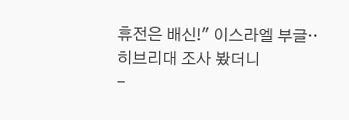휴전은 배신!" 이스라엘 부글‥히브리대 조사 봤더니
-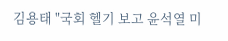김용태 "국회 헬기 보고 윤석열 미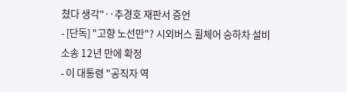쳤다 생각"‥추경호 재판서 증언
- [단독] "고향 노선만"? 시외버스 휠체어 승하차 설비 소송 12년 만에 확정
- 이 대통령 "공직자 역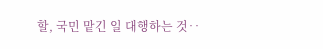할, 국민 맡긴 일 대행하는 것‥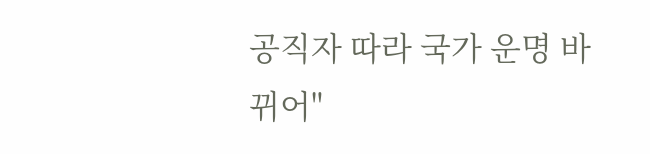공직자 따라 국가 운명 바뀌어"